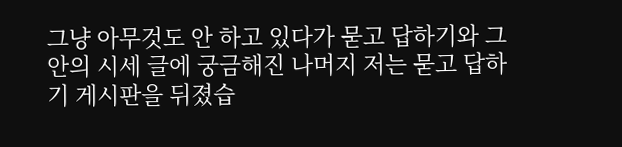그냥 아무것도 안 하고 있다가 묻고 답하기와 그 안의 시세 글에 궁금해진 나머지 저는 묻고 답하기 게시판을 뒤졌습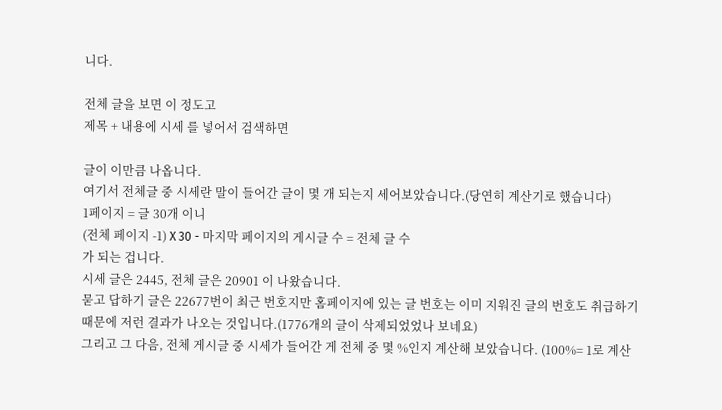니다.

전체 글을 보면 이 정도고
제목 + 내용에 시세 를 넣어서 검색하면

글이 이만큼 나옵니다.
여기서 전체글 중 시세란 말이 들어간 글이 몇 개 되는지 세어보았습니다.(당연히 계산기로 했습니다)
1페이지 = 글 30개 이니
(전체 페이지 -1) X 30 - 마지막 페이지의 게시글 수 = 전체 글 수
가 되는 겁니다.
시세 글은 2445, 전체 글은 20901 이 나왔습니다.
묻고 답하기 글은 22677번이 최근 번호지만 홈페이지에 있는 글 번호는 이미 지워진 글의 번호도 취급하기 때문에 저런 결과가 나오는 것입니다.(1776개의 글이 삭제되었었나 보네요)
그리고 그 다음, 전체 게시글 중 시세가 들어간 게 전체 중 몇 %인지 계산해 보았습니다. (100%= 1로 계산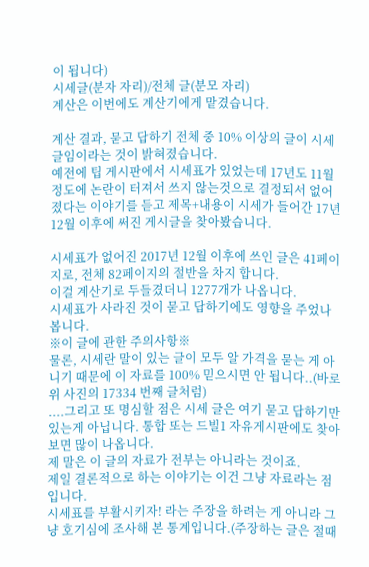이 됩니다)
시세글(분자 자리)/전체 글(분모 자리)
계산은 이번에도 계산기에게 맡겼습니다.

계산 결과, 묻고 답하기 전체 중 10% 이상의 글이 시세글임이라는 것이 밝혀졌습니다.
예전에 팁 게시판에서 시세표가 있었는데 17년도 11월 정도에 논란이 터져서 쓰지 않는것으로 결정되서 없어졌다는 이야기를 듣고 제목+내용이 시세가 들어간 17년 12월 이후에 써진 게시글을 찾아봤습니다.

시세표가 없어진 2017년 12월 이후에 쓰인 글은 41페이지로, 전체 82페이지의 절반을 차지 합니다.
이걸 계산기로 두들겼더니 1277개가 나옵니다.
시세표가 사라진 것이 묻고 답하기에도 영향을 주었나 봅니다.
※이 글에 관한 주의사항※
물론, 시세란 말이 있는 글이 모두 알 가격을 묻는 게 아니기 때문에 이 자료를 100% 믿으시면 안 됩니다..(바로 위 사진의 17334 번째 글처럼)
....그리고 또 명심할 점은 시세 글은 여기 묻고 답하기만 있는게 아닙니다. 통합 또는 드빌1 자유게시판에도 찾아보면 많이 나옵니다.
제 말은 이 글의 자료가 전부는 아니라는 것이죠.
제일 결론적으로 하는 이야기는 이건 그냥 자료라는 점입니다.
시세표를 부활시키자! 라는 주장을 하려는 게 아니라 그냥 호기심에 조사해 본 통계입니다.(주장하는 글은 절때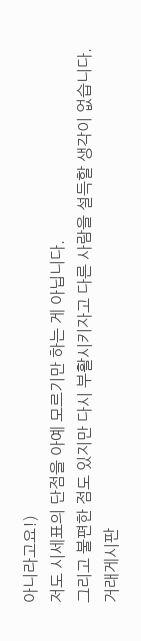아니라고요!)
저도 시세표의 단점을 아예 모르기만 하는 게 아닙니다.
그리고 불편한 점도 있지만 다시 부활시키자고 다른 사람을 설득할 생각이 없습니다.
거래게시판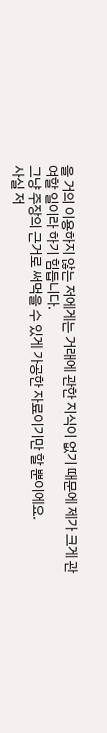을 거의 이용하지 않는 저에게는 거래에 관한 지식이 없기 때문에 제가 크게 관여할 일이라 하기 힘듭니다.
그냥 주장의 근거로 써먹을 수 있게 가공한 자료이기만 할 뿐이에요.
사실 저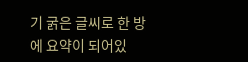기 굵은 글씨로 한 방에 요약이 되어있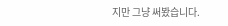지만 그냥 써봤습니다.